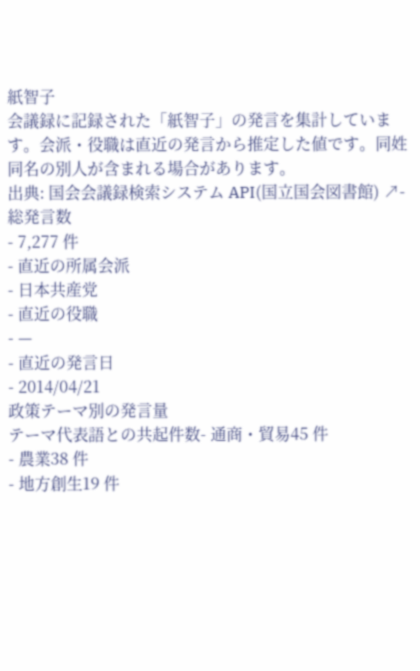紙智子
会議録に記録された「紙智子」の発言を集計しています。会派・役職は直近の発言から推定した値です。同姓同名の別人が含まれる場合があります。
出典: 国会会議録検索システム API(国立国会図書館) ↗- 総発言数
- 7,277 件
- 直近の所属会派
- 日本共産党
- 直近の役職
- —
- 直近の発言日
- 2014/04/21
政策テーマ別の発言量
テーマ代表語との共起件数- 通商・貿易45 件
- 農業38 件
- 地方創生19 件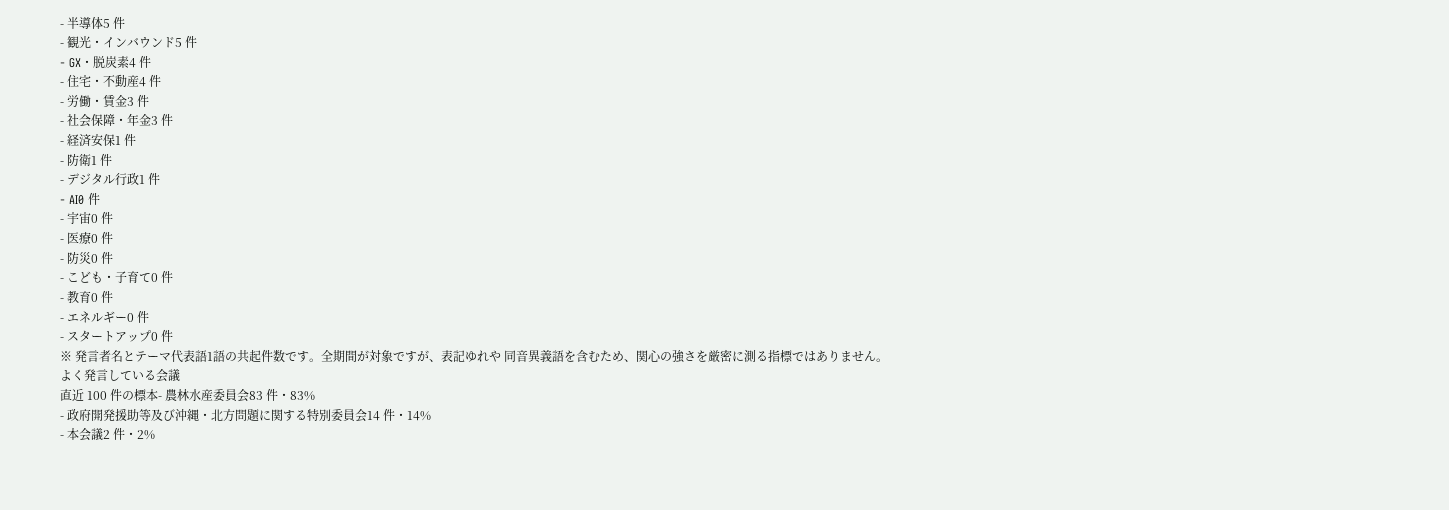- 半導体5 件
- 観光・インバウンド5 件
- GX・脱炭素4 件
- 住宅・不動産4 件
- 労働・賃金3 件
- 社会保障・年金3 件
- 経済安保1 件
- 防衛1 件
- デジタル行政1 件
- AI0 件
- 宇宙0 件
- 医療0 件
- 防災0 件
- こども・子育て0 件
- 教育0 件
- エネルギー0 件
- スタートアップ0 件
※ 発言者名とテーマ代表語1語の共起件数です。全期間が対象ですが、表記ゆれや 同音異義語を含むため、関心の強さを厳密に測る指標ではありません。
よく発言している会議
直近 100 件の標本- 農林水産委員会83 件・83%
- 政府開発援助等及び沖縄・北方問題に関する特別委員会14 件・14%
- 本会議2 件・2%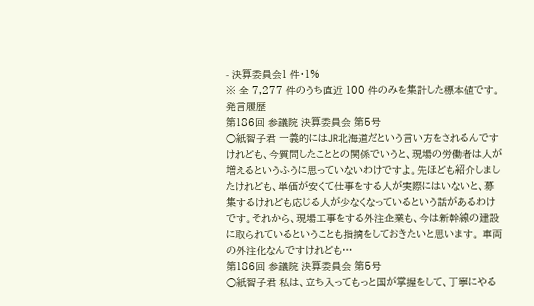- 決算委員会1 件・1%
※ 全 7,277 件のうち直近 100 件のみを集計した標本値です。
発言履歴
第186回 参議院 決算委員会 第5号
○紙智子君 一義的にはJR北海道だという言い方をされるんですけれども、今質問したこととの関係でいうと、現場の労働者は人が増えるというふうに思っていないわけですよ。先ほども紹介しましたけれども、単価が安くて仕事をする人が実際にはいないと、募集するけれども応じる人が少なくなっているという話があるわけです。それから、現場工事をする外注企業も、今は新幹線の建設に取られているということも指摘をしておきたいと思います。 車両の外注化なんですけれども…
第186回 参議院 決算委員会 第5号
○紙智子君 私は、立ち入ってもっと国が掌握をして、丁寧にやる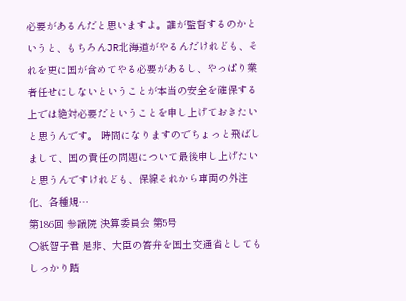必要があるんだと思いますよ。誰が監督するのかというと、もちろんJR北海道がやるんだけれども、それを更に国が含めてやる必要があるし、やっぱり業者任せにしないということが本当の安全を確保する上では絶対必要だということを申し上げておきたいと思うんです。 時間になりますのでちょっと飛ばしまして、国の責任の問題について最後申し上げたいと思うんですけれども、保線それから車両の外注化、各種規…
第186回 参議院 決算委員会 第5号
○紙智子君 是非、大臣の答弁を国土交通省としてもしっかり踏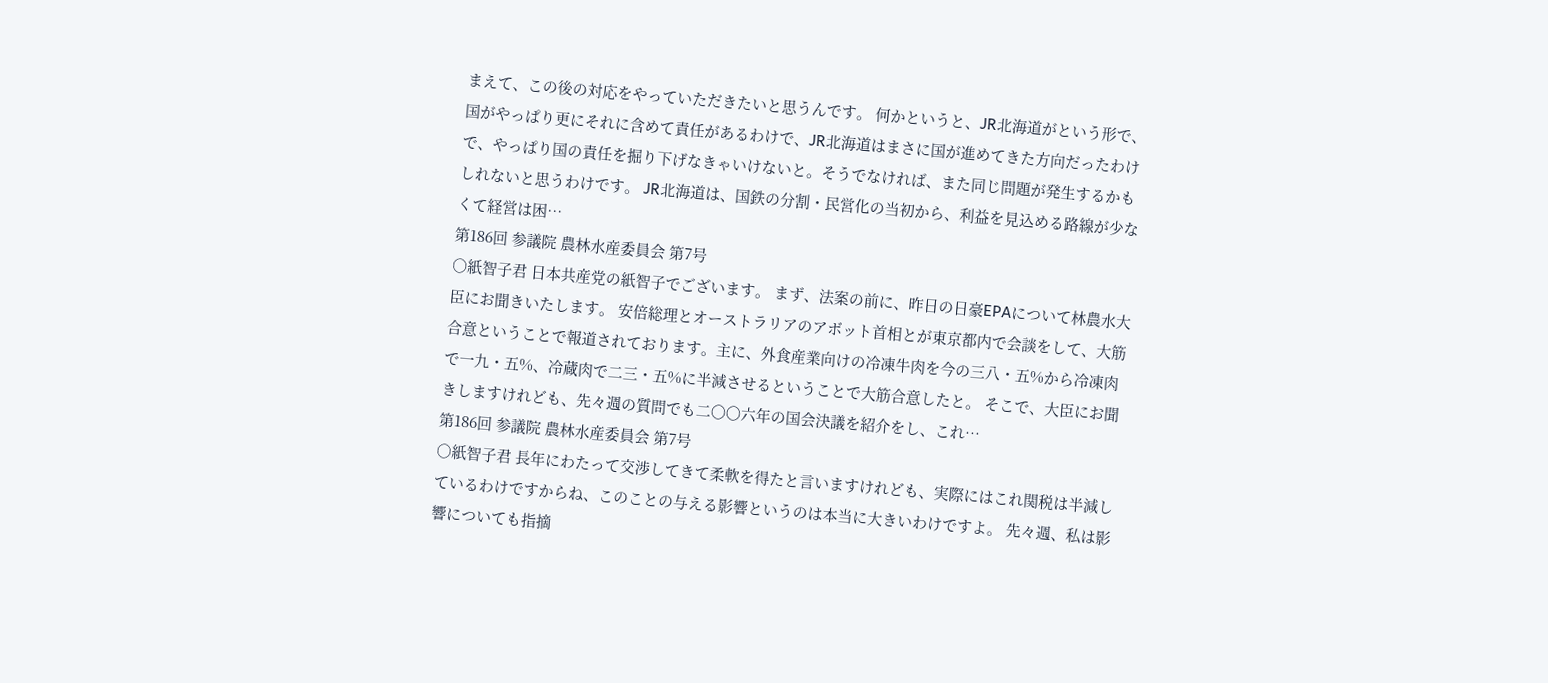まえて、この後の対応をやっていただきたいと思うんです。 何かというと、JR北海道がという形で、国がやっぱり更にそれに含めて責任があるわけで、JR北海道はまさに国が進めてきた方向だったわけで、やっぱり国の責任を掘り下げなきゃいけないと。そうでなければ、また同じ問題が発生するかもしれないと思うわけです。 JR北海道は、国鉄の分割・民営化の当初から、利益を見込める路線が少なくて経営は困…
第186回 参議院 農林水産委員会 第7号
○紙智子君 日本共産党の紙智子でございます。 まず、法案の前に、昨日の日豪EPAについて林農水大臣にお聞きいたします。 安倍総理とオーストラリアのアボット首相とが東京都内で会談をして、大筋合意ということで報道されております。主に、外食産業向けの冷凍牛肉を今の三八・五%から冷凍肉で一九・五%、冷蔵肉で二三・五%に半減させるということで大筋合意したと。 そこで、大臣にお聞きしますけれども、先々週の質問でも二〇〇六年の国会決議を紹介をし、これ…
第186回 参議院 農林水産委員会 第7号
○紙智子君 長年にわたって交渉してきて柔軟を得たと言いますけれども、実際にはこれ関税は半減しているわけですからね、このことの与える影響というのは本当に大きいわけですよ。 先々週、私は影響についても指摘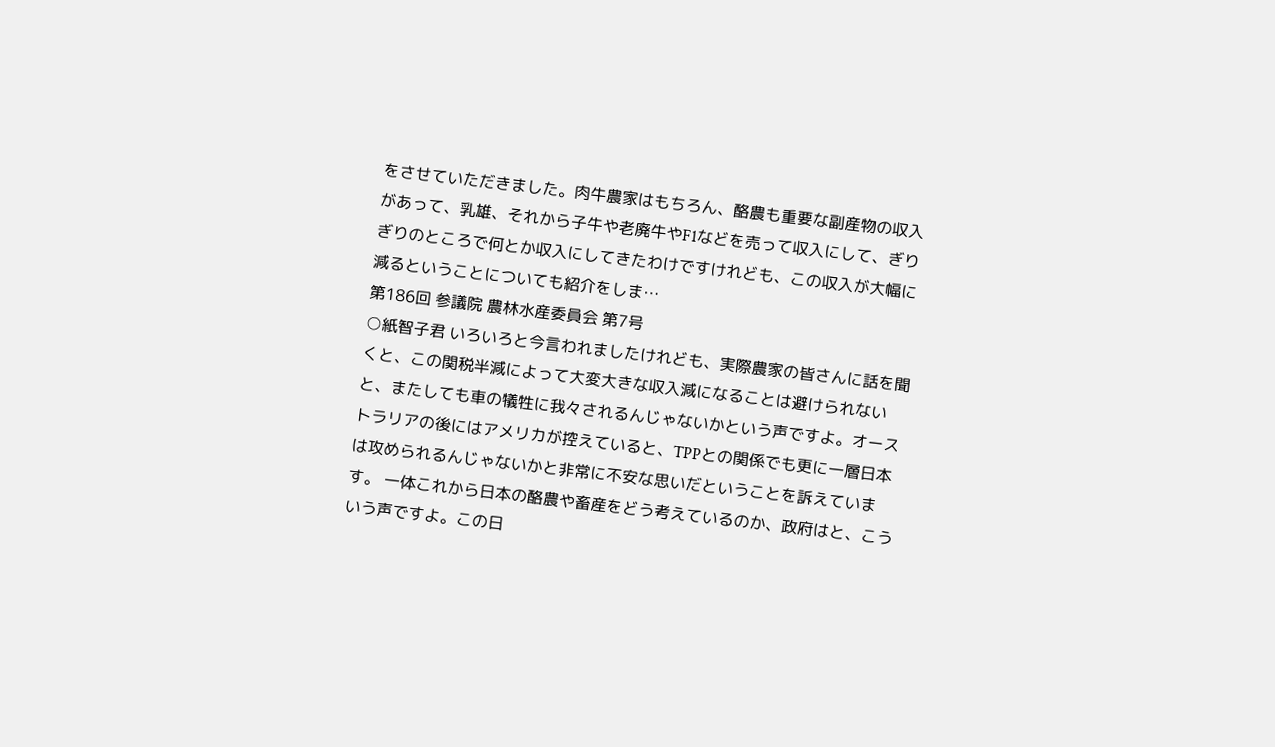をさせていただきました。肉牛農家はもちろん、酪農も重要な副産物の収入があって、乳雄、それから子牛や老廃牛やF1などを売って収入にして、ぎりぎりのところで何とか収入にしてきたわけですけれども、この収入が大幅に減るということについても紹介をしま…
第186回 参議院 農林水産委員会 第7号
○紙智子君 いろいろと今言われましたけれども、実際農家の皆さんに話を聞くと、この関税半減によって大変大きな収入減になることは避けられないと、またしても車の犠牲に我々されるんじゃないかという声ですよ。オーストラリアの後にはアメリカが控えていると、TPPとの関係でも更に一層日本は攻められるんじゃないかと非常に不安な思いだということを訴えています。 一体これから日本の酪農や畜産をどう考えているのか、政府はと、こういう声ですよ。この日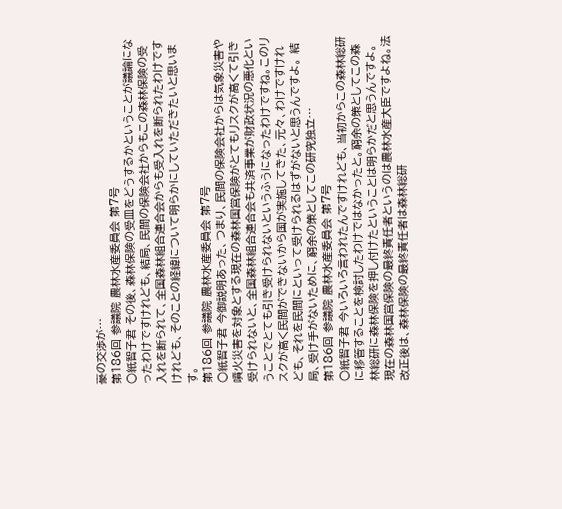豪の交渉が…
第186回 参議院 農林水産委員会 第7号
○紙智子君 その後、森林保険の受皿をどうするかということが議論になったわけですけれども、結局、民間の保険会社からもこの森林保険の受入れを断られて、全国森林組合連合会からも受入れを断られたわけですけれども、そのことの経緯について明らかにしていただきたいと思います。
第186回 参議院 農林水産委員会 第7号
○紙智子君 今御説明あった、つまり、民間の保険会社からは気象災害や噴火災害を対象とする現在の森林国営保険がとてもリスクが高くて引き受けられないと、全国森林組合連合会も共済事業が財政状況の悪化ということでとても引き受けられないというふうになったわけですね。このリスクが高く民間ができないから国が実施してきた、元々、わけですけれども、それを民間にといって受けられるはずがないと思うんですよ。 結局、受け手がないために、窮余の策としてこの研究独立…
第186回 参議院 農林水産委員会 第7号
○紙智子君 今いろいろ言われたんですけれども、当初からこの森林総研に移管することを検討したわけではなかったと。窮余の策としてこの森林総研に森林保険を押し付けたということは明らかだと思うんですよ。 現在の森林国営保険の最終責任者というのは農林水産大臣ですよね。法改正後は、森林保険の最終責任者は森林総研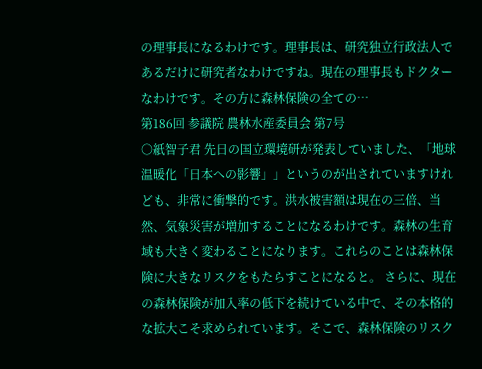の理事長になるわけです。理事長は、研究独立行政法人であるだけに研究者なわけですね。現在の理事長もドクターなわけです。その方に森林保険の全ての…
第186回 参議院 農林水産委員会 第7号
○紙智子君 先日の国立環境研が発表していました、「地球温暖化「日本への影響」」というのが出されていますけれども、非常に衝撃的です。洪水被害額は現在の三倍、当然、気象災害が増加することになるわけです。森林の生育域も大きく変わることになります。これらのことは森林保険に大きなリスクをもたらすことになると。 さらに、現在の森林保険が加入率の低下を続けている中で、その本格的な拡大こそ求められています。そこで、森林保険のリスク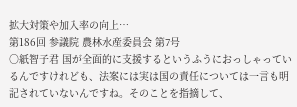拡大対策や加入率の向上…
第186回 参議院 農林水産委員会 第7号
○紙智子君 国が全面的に支援するというふうにおっしゃっているんですけれども、法案には実は国の責任については一言も明記されていないんですね。そのことを指摘して、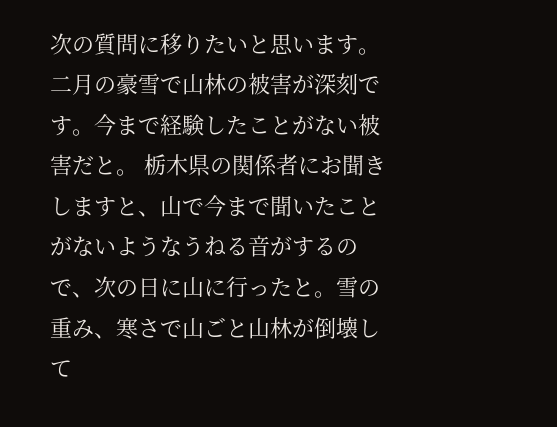次の質問に移りたいと思います。 二月の豪雪で山林の被害が深刻です。今まで経験したことがない被害だと。 栃木県の関係者にお聞きしますと、山で今まで聞いたことがないようなうねる音がするので、次の日に山に行ったと。雪の重み、寒さで山ごと山林が倒壊して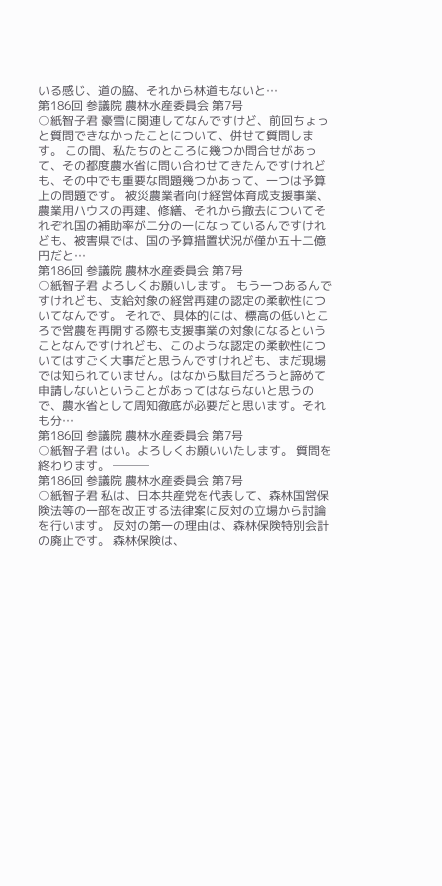いる感じ、道の脇、それから林道もないと…
第186回 参議院 農林水産委員会 第7号
○紙智子君 豪雪に関連してなんですけど、前回ちょっと質問できなかったことについて、併せて質問します。 この間、私たちのところに幾つか問合せがあって、その都度農水省に問い合わせてきたんですけれども、その中でも重要な問題幾つかあって、一つは予算上の問題です。 被災農業者向け経営体育成支援事業、農業用ハウスの再建、修繕、それから撤去についてそれぞれ国の補助率が二分の一になっているんですけれども、被害県では、国の予算措置状況が僅か五十二億円だと…
第186回 参議院 農林水産委員会 第7号
○紙智子君 よろしくお願いします。 もう一つあるんですけれども、支給対象の経営再建の認定の柔軟性についてなんです。 それで、具体的には、標高の低いところで営農を再開する際も支援事業の対象になるということなんですけれども、このような認定の柔軟性についてはすごく大事だと思うんですけれども、まだ現場では知られていません。はなから駄目だろうと諦めて申請しないということがあってはならないと思うので、農水省として周知徹底が必要だと思います。それも分…
第186回 参議院 農林水産委員会 第7号
○紙智子君 はい。よろしくお願いいたします。 質問を終わります。 ───
第186回 参議院 農林水産委員会 第7号
○紙智子君 私は、日本共産党を代表して、森林国営保険法等の一部を改正する法律案に反対の立場から討論を行います。 反対の第一の理由は、森林保険特別会計の廃止です。 森林保険は、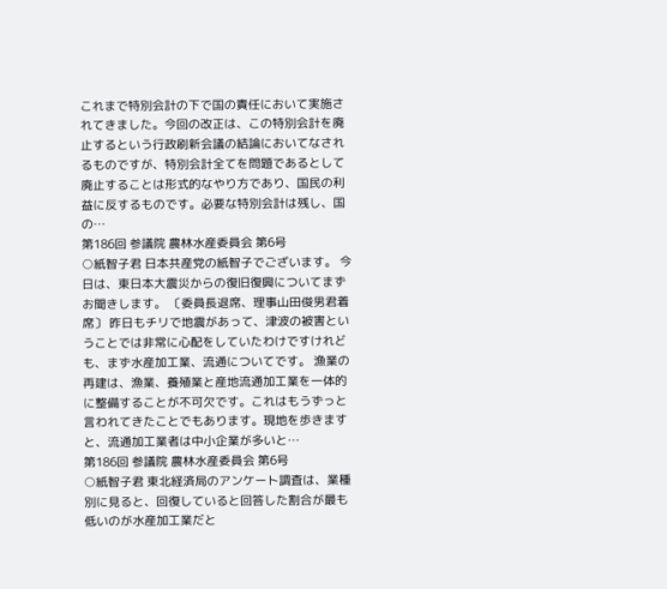これまで特別会計の下で国の責任において実施されてきました。今回の改正は、この特別会計を廃止するという行政刷新会議の結論においてなされるものですが、特別会計全てを問題であるとして廃止することは形式的なやり方であり、国民の利益に反するものです。必要な特別会計は残し、国の…
第186回 参議院 農林水産委員会 第6号
○紙智子君 日本共産党の紙智子でございます。 今日は、東日本大震災からの復旧復興についてまずお聞きします。 〔委員長退席、理事山田俊男君着席〕 昨日もチリで地震があって、津波の被害ということでは非常に心配をしていたわけですけれども、まず水産加工業、流通についてです。 漁業の再建は、漁業、養殖業と産地流通加工業を一体的に整備することが不可欠です。これはもうずっと言われてきたことでもあります。現地を歩きますと、流通加工業者は中小企業が多いと…
第186回 参議院 農林水産委員会 第6号
○紙智子君 東北経済局のアンケート調査は、業種別に見ると、回復していると回答した割合が最も低いのが水産加工業だと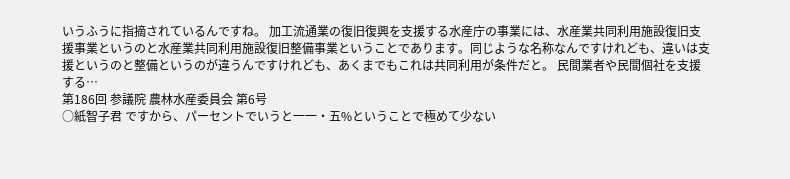いうふうに指摘されているんですね。 加工流通業の復旧復興を支援する水産庁の事業には、水産業共同利用施設復旧支援事業というのと水産業共同利用施設復旧整備事業ということであります。同じような名称なんですけれども、違いは支援というのと整備というのが違うんですけれども、あくまでもこれは共同利用が条件だと。 民間業者や民間個社を支援する…
第186回 参議院 農林水産委員会 第6号
○紙智子君 ですから、パーセントでいうと一一・五%ということで極めて少ない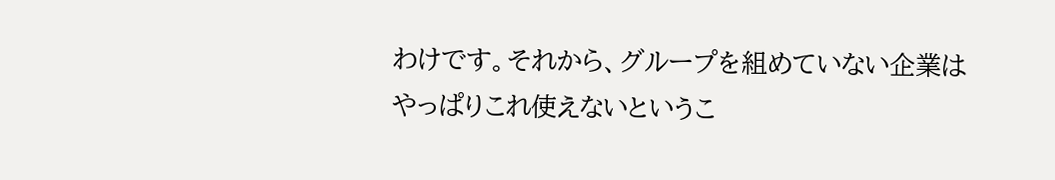わけです。それから、グループを組めていない企業はやっぱりこれ使えないというこ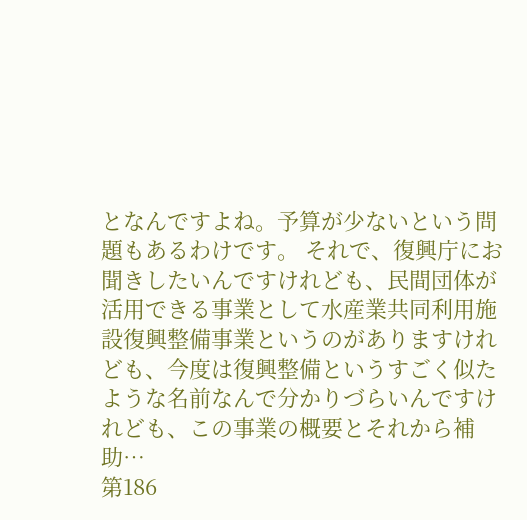となんですよね。予算が少ないという問題もあるわけです。 それで、復興庁にお聞きしたいんですけれども、民間団体が活用できる事業として水産業共同利用施設復興整備事業というのがありますけれども、今度は復興整備というすごく似たような名前なんで分かりづらいんですけれども、この事業の概要とそれから補助…
第186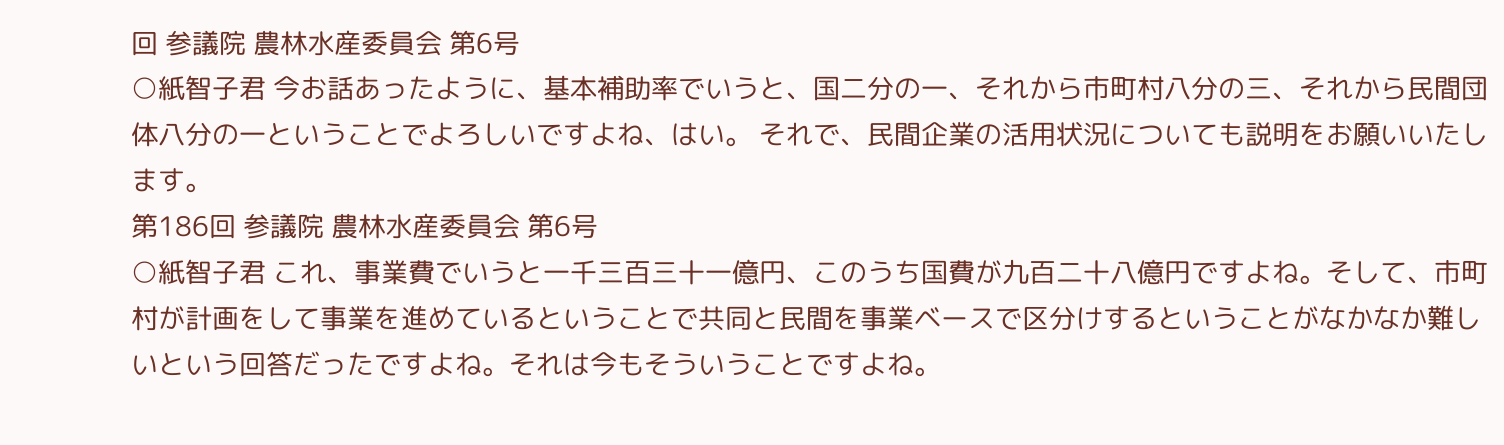回 参議院 農林水産委員会 第6号
○紙智子君 今お話あったように、基本補助率でいうと、国二分の一、それから市町村八分の三、それから民間団体八分の一ということでよろしいですよね、はい。 それで、民間企業の活用状況についても説明をお願いいたします。
第186回 参議院 農林水産委員会 第6号
○紙智子君 これ、事業費でいうと一千三百三十一億円、このうち国費が九百二十八億円ですよね。そして、市町村が計画をして事業を進めているということで共同と民間を事業ベースで区分けするということがなかなか難しいという回答だったですよね。それは今もそういうことですよね。